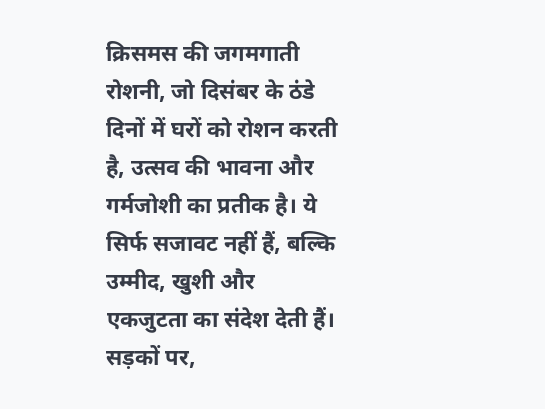क्रिसमस की जगमगाती रोशनी, जो दिसंबर के ठंडे दिनों में घरों को रोशन करती है, उत्सव की भावना और गर्मजोशी का प्रतीक है। ये सिर्फ सजावट नहीं हैं, बल्कि उम्मीद, खुशी और एकजुटता का संदेश देती हैं। सड़कों पर,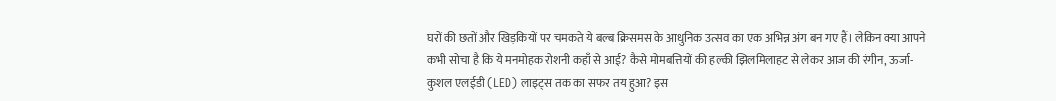घरों की छतों और खिड़कियों पर चमकते ये बल्ब क्रिसमस के आधुनिक उत्सव का एक अभिन्न अंग बन गए हैं। लेकिन क्या आपने कभी सोचा है कि ये मनमोहक रोशनी कहाँ से आई? कैसे मोमबत्तियों की हल्की झिलमिलाहट से लेकर आज की रंगीन, ऊर्जा-कुशल एलईडी (LED) लाइट्स तक का सफर तय हुआ? इस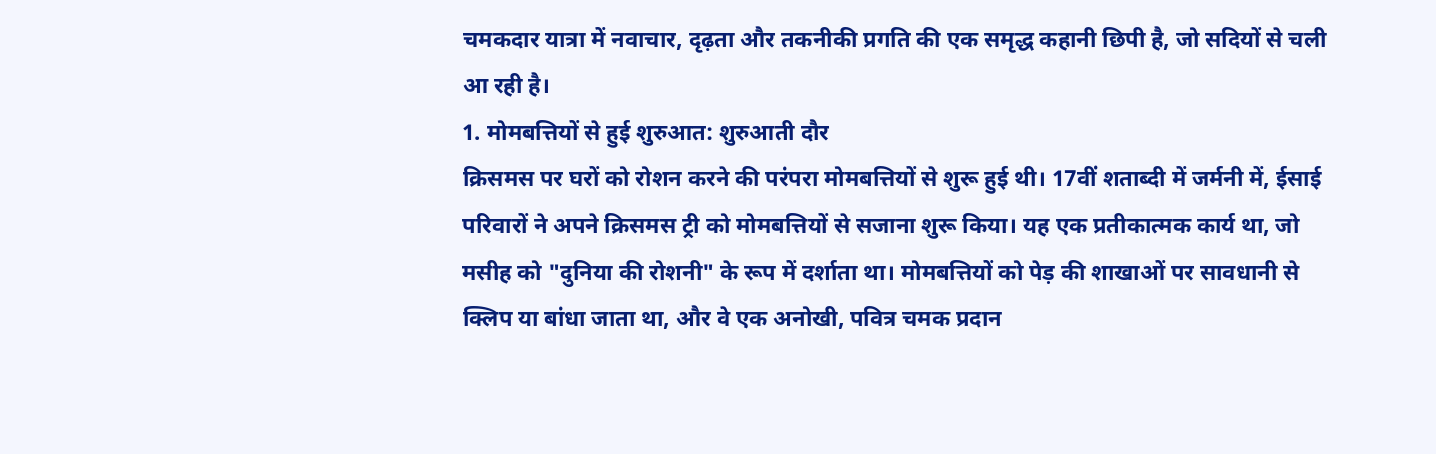चमकदार यात्रा में नवाचार, दृढ़ता और तकनीकी प्रगति की एक समृद्ध कहानी छिपी है, जो सदियों से चली आ रही है।
1. मोमबत्तियों से हुई शुरुआत: शुरुआती दौर
क्रिसमस पर घरों को रोशन करने की परंपरा मोमबत्तियों से शुरू हुई थी। 17वीं शताब्दी में जर्मनी में, ईसाई परिवारों ने अपने क्रिसमस ट्री को मोमबत्तियों से सजाना शुरू किया। यह एक प्रतीकात्मक कार्य था, जो मसीह को "दुनिया की रोशनी" के रूप में दर्शाता था। मोमबत्तियों को पेड़ की शाखाओं पर सावधानी से क्लिप या बांधा जाता था, और वे एक अनोखी, पवित्र चमक प्रदान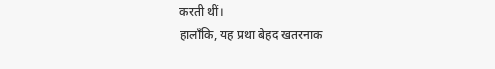करती थीं।
हालाँकि, यह प्रथा बेहद खतरनाक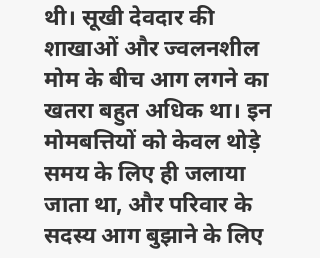थी। सूखी देवदार की शाखाओं और ज्वलनशील मोम के बीच आग लगने का खतरा बहुत अधिक था। इन मोमबत्तियों को केवल थोड़े समय के लिए ही जलाया जाता था, और परिवार के सदस्य आग बुझाने के लिए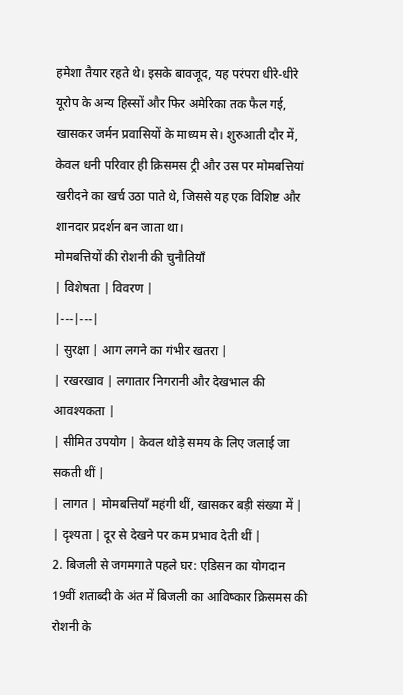हमेशा तैयार रहते थे। इसके बावजूद, यह परंपरा धीरे-धीरे यूरोप के अन्य हिस्सों और फिर अमेरिका तक फैल गई, खासकर जर्मन प्रवासियों के माध्यम से। शुरुआती दौर में, केवल धनी परिवार ही क्रिसमस ट्री और उस पर मोमबत्तियां खरीदने का खर्च उठा पाते थे, जिससे यह एक विशिष्ट और शानदार प्रदर्शन बन जाता था।
मोमबत्तियों की रोशनी की चुनौतियाँ
| विशेषता | विवरण |
|---|---|
| सुरक्षा | आग लगने का गंभीर खतरा |
| रखरखाव | लगातार निगरानी और देखभाल की आवश्यकता |
| सीमित उपयोग | केवल थोड़े समय के लिए जलाई जा सकती थीं |
| लागत | मोमबत्तियाँ महंगी थीं, खासकर बड़ी संख्या में |
| दृश्यता | दूर से देखने पर कम प्रभाव देती थीं |
2. बिजली से जगमगाते पहले घर: एडिसन का योगदान
19वीं शताब्दी के अंत में बिजली का आविष्कार क्रिसमस की रोशनी के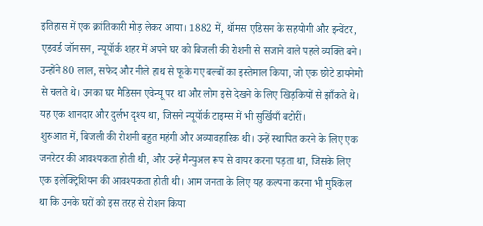इतिहास में एक क्रांतिकारी मोड़ लेकर आया। 1882 में, थॉमस एडिसन के सहयोगी और इन्वेंटर, एडवर्ड जॉनसन, न्यूयॉर्क शहर में अपने घर को बिजली की रोशनी से सजाने वाले पहले व्यक्ति बने। उन्होंने 80 लाल, सफेद और नीले हाथ से फूके गए बल्बों का इस्तेमाल किया, जो एक छोटे डायनेमो से चलते थे। उनका घर मैडिसन एवेन्यू पर था और लोग इसे देखने के लिए खिड़कियों से झाँकते थे। यह एक शानदार और दुर्लभ दृश्य था, जिसने न्यूयॉर्क टाइम्स में भी सुर्खियाँ बटोरीं।
शुरुआत में, बिजली की रोशनी बहुत महंगी और अव्यावहारिक थी। उन्हें स्थापित करने के लिए एक जनरेटर की आवश्यकता होती थी, और उन्हें मैन्युअल रूप से वायर करना पड़ता था, जिसके लिए एक इलेक्ट्रिशियन की आवश्यकता होती थी। आम जनता के लिए यह कल्पना करना भी मुश्किल था कि उनके घरों को इस तरह से रोशन किया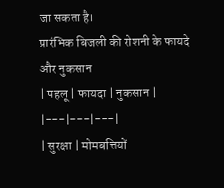जा सकता है।
प्रारंभिक बिजली की रोशनी के फायदे और नुकसान
| पहलू | फायदा | नुकसान |
|---|---|---|
| सुरक्षा | मोमबत्तियों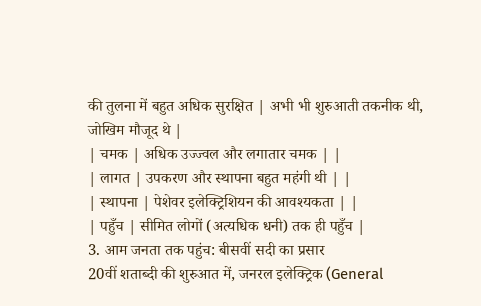की तुलना में बहुत अधिक सुरक्षित | अभी भी शुरुआती तकनीक थी, जोखिम मौजूद थे |
| चमक | अधिक उज्ज्वल और लगातार चमक | |
| लागत | उपकरण और स्थापना बहुत महंगी थी | |
| स्थापना | पेशेवर इलेक्ट्रिशियन की आवश्यकता | |
| पहुँच | सीमित लोगों (अत्यधिक धनी) तक ही पहुँच |
3. आम जनता तक पहुंच: बीसवीं सदी का प्रसार
20वीं शताब्दी की शुरुआत में, जनरल इलेक्ट्रिक (General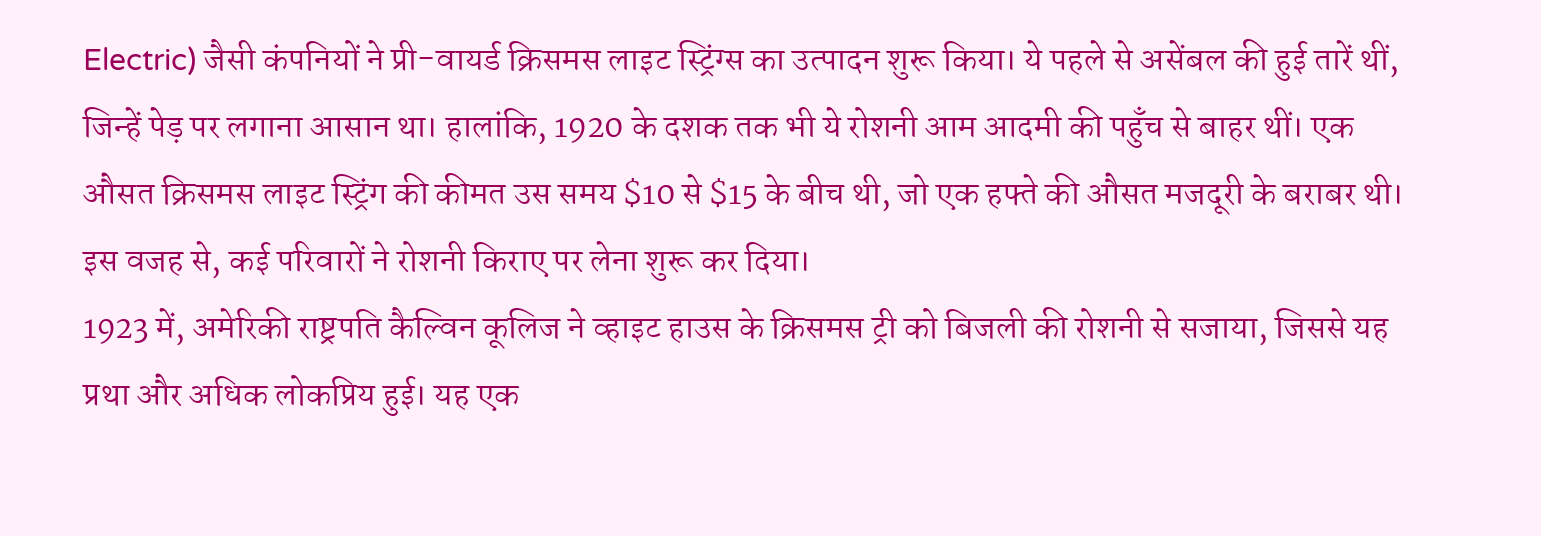Electric) जैसी कंपनियों ने प्री-वायर्ड क्रिसमस लाइट स्ट्रिंग्स का उत्पादन शुरू किया। ये पहले से असेंबल की हुई तारें थीं, जिन्हें पेड़ पर लगाना आसान था। हालांकि, 1920 के दशक तक भी ये रोशनी आम आदमी की पहुँच से बाहर थीं। एक औसत क्रिसमस लाइट स्ट्रिंग की कीमत उस समय $10 से $15 के बीच थी, जो एक हफ्ते की औसत मजदूरी के बराबर थी। इस वजह से, कई परिवारों ने रोशनी किराए पर लेना शुरू कर दिया।
1923 में, अमेरिकी राष्ट्रपति कैल्विन कूलिज ने व्हाइट हाउस के क्रिसमस ट्री को बिजली की रोशनी से सजाया, जिससे यह प्रथा और अधिक लोकप्रिय हुई। यह एक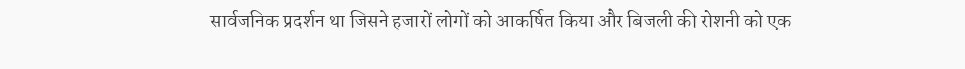सार्वजनिक प्रदर्शन था जिसने हजारों लोगों को आकर्षित किया और बिजली की रोशनी को एक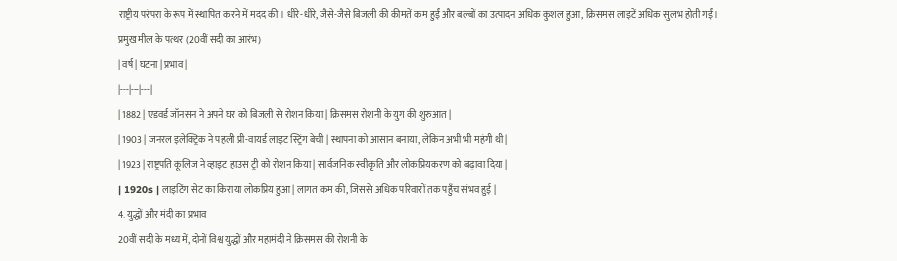राष्ट्रीय परंपरा के रूप में स्थापित करने में मदद की। धीरे-धीरे, जैसे-जैसे बिजली की कीमतें कम हुईं और बल्बों का उत्पादन अधिक कुशल हुआ, क्रिसमस लाइटें अधिक सुलभ होती गईं।
प्रमुख मील के पत्थर (20वीं सदी का आरंभ)
| वर्ष | घटना | प्रभाव |
|---|---|---|
| 1882 | एडवर्ड जॉनसन ने अपने घर को बिजली से रोशन किया | क्रिसमस रोशनी के युग की शुरुआत |
| 1903 | जनरल इलेक्ट्रिक ने पहली प्री-वायर्ड लाइट स्ट्रिंग बेची | स्थापना को आसान बनाया, लेकिन अभी भी महंगी थी |
| 1923 | राष्ट्रपति कूलिज ने व्हाइट हाउस ट्री को रोशन किया | सार्वजनिक स्वीकृति और लोकप्रियकरण को बढ़ावा दिया |
| 1920s | लाइटिंग सेट का किराया लोकप्रिय हुआ | लागत कम की, जिससे अधिक परिवारों तक पहुँच संभव हुई |
4. युद्धों और मंदी का प्रभाव
20वीं सदी के मध्य में, दोनों विश्व युद्धों और महामंदी ने क्रिसमस की रोशनी के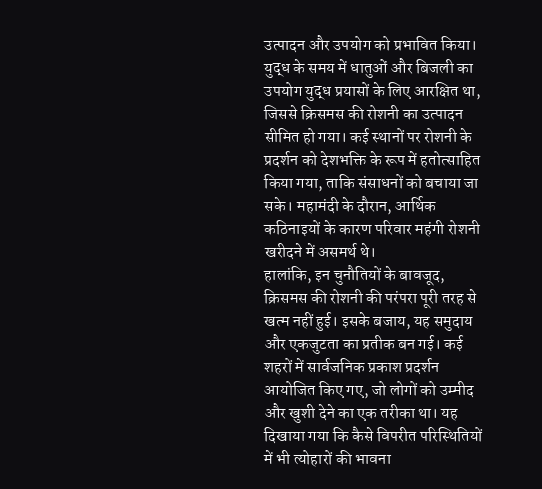उत्पादन और उपयोग को प्रभावित किया। युद्ध के समय में धातुओं और बिजली का उपयोग युद्ध प्रयासों के लिए आरक्षित था, जिससे क्रिसमस की रोशनी का उत्पादन सीमित हो गया। कई स्थानों पर रोशनी के प्रदर्शन को देशभक्ति के रूप में हतोत्साहित किया गया, ताकि संसाधनों को बचाया जा सके। महामंदी के दौरान, आर्थिक कठिनाइयों के कारण परिवार महंगी रोशनी खरीदने में असमर्थ थे।
हालांकि, इन चुनौतियों के बावजूद, क्रिसमस की रोशनी की परंपरा पूरी तरह से खत्म नहीं हुई। इसके बजाय, यह समुदाय और एकजुटता का प्रतीक बन गई। कई शहरों में सार्वजनिक प्रकाश प्रदर्शन आयोजित किए गए, जो लोगों को उम्मीद और खुशी देने का एक तरीका था। यह दिखाया गया कि कैसे विपरीत परिस्थितियों में भी त्योहारों की भावना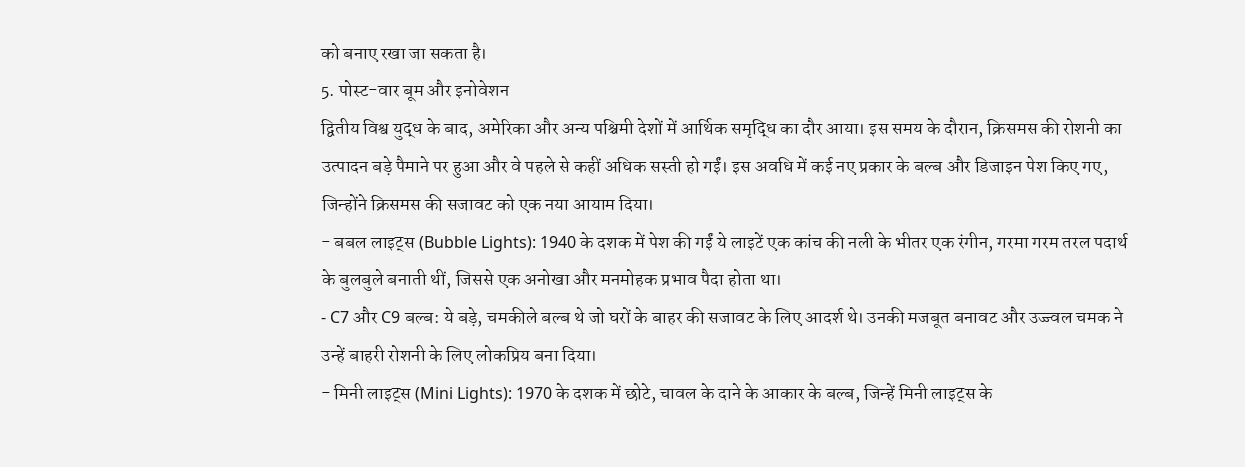को बनाए रखा जा सकता है।
5. पोस्ट-वार बूम और इनोवेशन
द्वितीय विश्व युद्ध के बाद, अमेरिका और अन्य पश्चिमी देशों में आर्थिक समृद्धि का दौर आया। इस समय के दौरान, क्रिसमस की रोशनी का उत्पादन बड़े पैमाने पर हुआ और वे पहले से कहीं अधिक सस्ती हो गईं। इस अवधि में कई नए प्रकार के बल्ब और डिजाइन पेश किए गए, जिन्होंने क्रिसमस की सजावट को एक नया आयाम दिया।
- बबल लाइट्स (Bubble Lights): 1940 के दशक में पेश की गईं ये लाइटें एक कांच की नली के भीतर एक रंगीन, गरमा गरम तरल पदार्थ के बुलबुले बनाती थीं, जिससे एक अनोखा और मनमोहक प्रभाव पैदा होता था।
- C7 और C9 बल्ब: ये बड़े, चमकीले बल्ब थे जो घरों के बाहर की सजावट के लिए आदर्श थे। उनकी मजबूत बनावट और उज्ज्वल चमक ने उन्हें बाहरी रोशनी के लिए लोकप्रिय बना दिया।
- मिनी लाइट्स (Mini Lights): 1970 के दशक में छोटे, चावल के दाने के आकार के बल्ब, जिन्हें मिनी लाइट्स के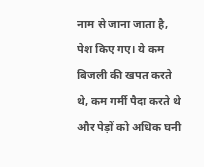नाम से जाना जाता है, पेश किए गए। ये कम बिजली की खपत करते थे, कम गर्मी पैदा करते थे और पेड़ों को अधिक घनी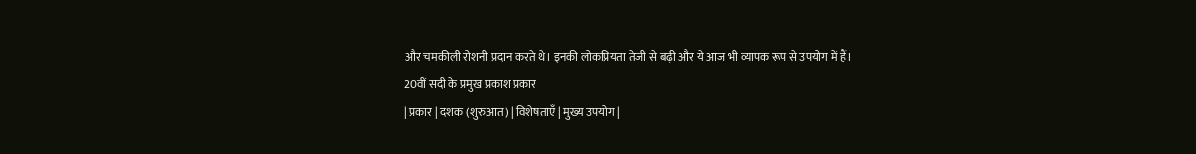और चमकीली रोशनी प्रदान करते थे। इनकी लोकप्रियता तेजी से बढ़ी और ये आज भी व्यापक रूप से उपयोग में हैं।
20वीं सदी के प्रमुख प्रकाश प्रकार
| प्रकार | दशक (शुरुआत) | विशेषताएँ | मुख्य उपयोग |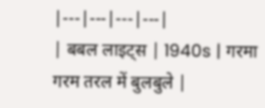|---|---|---|---|
| बबल लाइट्स | 1940s | गरमा गरम तरल में बुलबुले |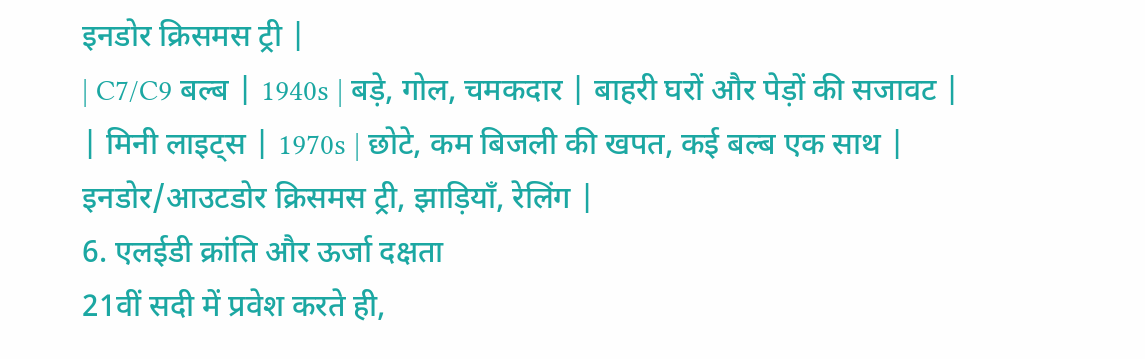इनडोर क्रिसमस ट्री |
| C7/C9 बल्ब | 1940s | बड़े, गोल, चमकदार | बाहरी घरों और पेड़ों की सजावट |
| मिनी लाइट्स | 1970s | छोटे, कम बिजली की खपत, कई बल्ब एक साथ | इनडोर/आउटडोर क्रिसमस ट्री, झाड़ियाँ, रेलिंग |
6. एलईडी क्रांति और ऊर्जा दक्षता
21वीं सदी में प्रवेश करते ही,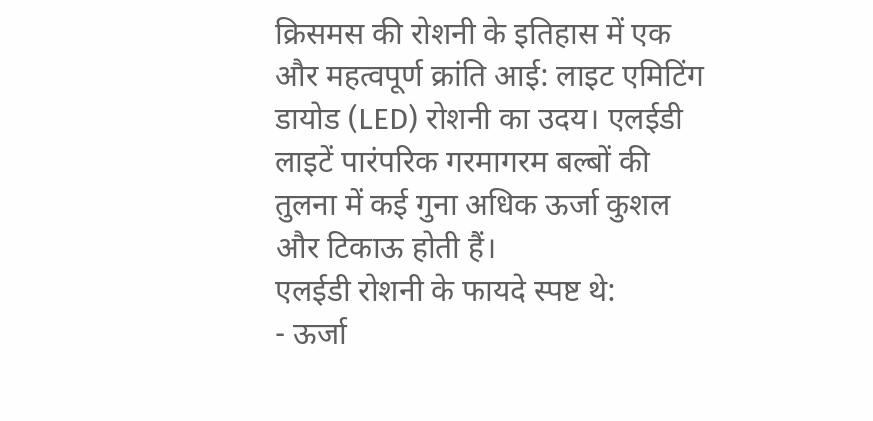क्रिसमस की रोशनी के इतिहास में एक और महत्वपूर्ण क्रांति आई: लाइट एमिटिंग डायोड (LED) रोशनी का उदय। एलईडी लाइटें पारंपरिक गरमागरम बल्बों की तुलना में कई गुना अधिक ऊर्जा कुशल और टिकाऊ होती हैं।
एलईडी रोशनी के फायदे स्पष्ट थे:
- ऊर्जा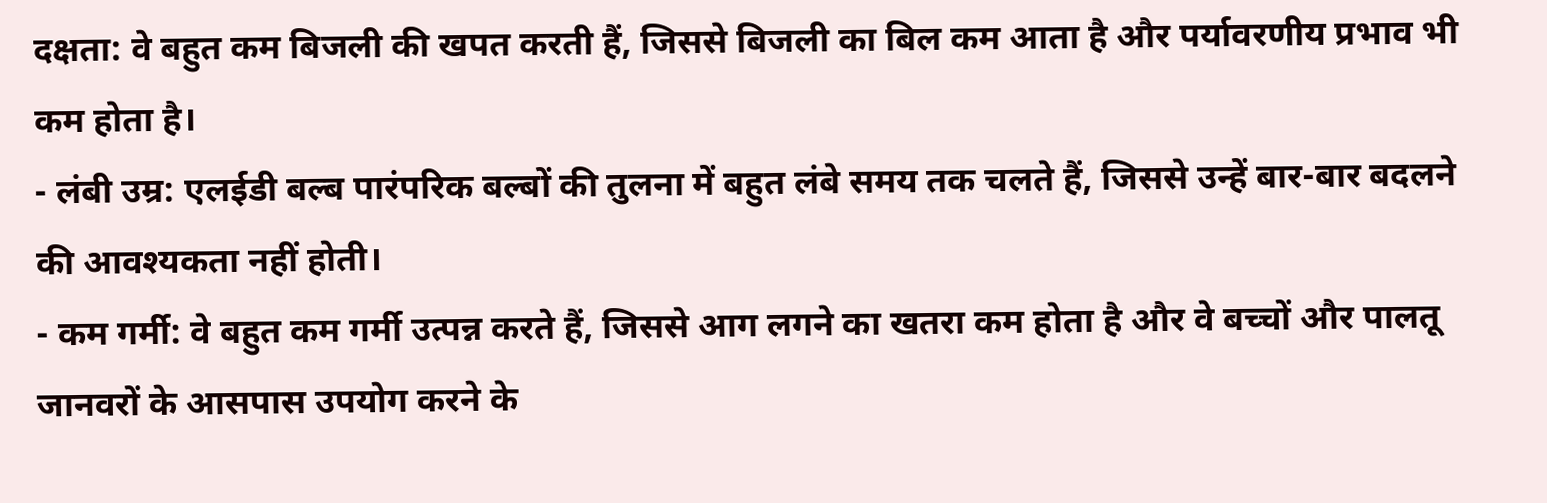दक्षता: वे बहुत कम बिजली की खपत करती हैं, जिससे बिजली का बिल कम आता है और पर्यावरणीय प्रभाव भी कम होता है।
- लंबी उम्र: एलईडी बल्ब पारंपरिक बल्बों की तुलना में बहुत लंबे समय तक चलते हैं, जिससे उन्हें बार-बार बदलने की आवश्यकता नहीं होती।
- कम गर्मी: वे बहुत कम गर्मी उत्पन्न करते हैं, जिससे आग लगने का खतरा कम होता है और वे बच्चों और पालतू जानवरों के आसपास उपयोग करने के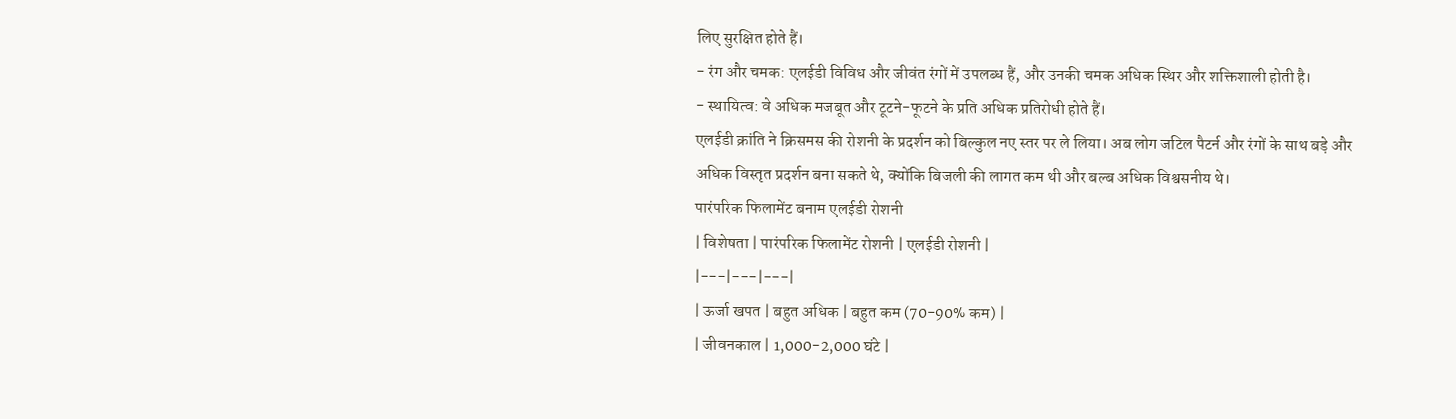लिए सुरक्षित होते हैं।
- रंग और चमक: एलईडी विविध और जीवंत रंगों में उपलब्ध हैं, और उनकी चमक अधिक स्थिर और शक्तिशाली होती है।
- स्थायित्व: वे अधिक मजबूत और टूटने-फूटने के प्रति अधिक प्रतिरोधी होते हैं।
एलईडी क्रांति ने क्रिसमस की रोशनी के प्रदर्शन को बिल्कुल नए स्तर पर ले लिया। अब लोग जटिल पैटर्न और रंगों के साथ बड़े और अधिक विस्तृत प्रदर्शन बना सकते थे, क्योंकि बिजली की लागत कम थी और बल्ब अधिक विश्वसनीय थे।
पारंपरिक फिलामेंट बनाम एलईडी रोशनी
| विशेषता | पारंपरिक फिलामेंट रोशनी | एलईडी रोशनी |
|---|---|---|
| ऊर्जा खपत | बहुत अधिक | बहुत कम (70-90% कम) |
| जीवनकाल | 1,000-2,000 घंटे |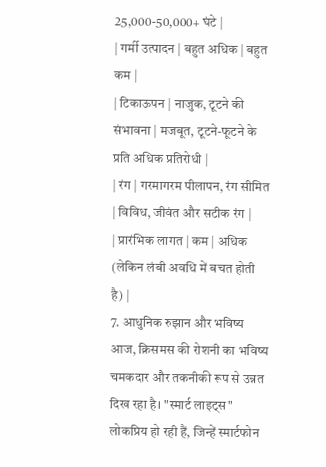25,000-50,000+ घंटे |
| गर्मी उत्पादन | बहुत अधिक | बहुत कम |
| टिकाऊपन | नाजुक, टूटने की संभावना | मजबूत, टूटने-फूटने के प्रति अधिक प्रतिरोधी |
| रंग | गरमागरम पीलापन, रंग सीमित | विविध, जीवंत और सटीक रंग |
| प्रारंभिक लागत | कम | अधिक (लेकिन लंबी अवधि में बचत होती है) |
7. आधुनिक रुझान और भविष्य
आज, क्रिसमस की रोशनी का भविष्य चमकदार और तकनीकी रूप से उन्नत दिख रहा है। "स्मार्ट लाइट्स" लोकप्रिय हो रही हैं, जिन्हें स्मार्टफोन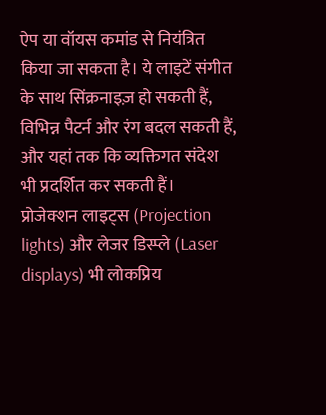ऐप या वॉयस कमांड से नियंत्रित किया जा सकता है। ये लाइटें संगीत के साथ सिंक्रनाइज़ हो सकती हैं, विभिन्न पैटर्न और रंग बदल सकती हैं, और यहां तक कि व्यक्तिगत संदेश भी प्रदर्शित कर सकती हैं।
प्रोजेक्शन लाइट्स (Projection lights) और लेजर डिस्प्ले (Laser displays) भी लोकप्रिय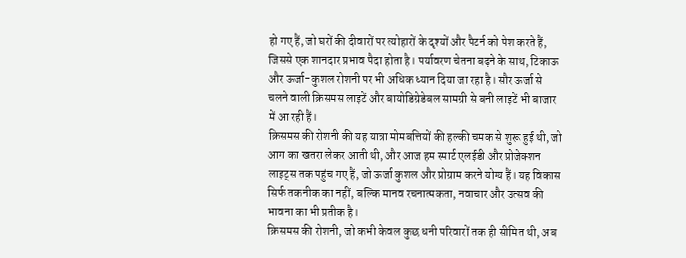हो गए हैं, जो घरों की दीवारों पर त्योहारों के दृश्यों और पैटर्न को पेश करते हैं, जिससे एक शानदार प्रभाव पैदा होता है। पर्यावरण चेतना बढ़ने के साथ, टिकाऊ और ऊर्जा-कुशल रोशनी पर भी अधिक ध्यान दिया जा रहा है। सौर ऊर्जा से चलने वाली क्रिसमस लाइटें और बायोडिग्रेडेबल सामग्री से बनी लाइटें भी बाजार में आ रही हैं।
क्रिसमस की रोशनी की यह यात्रा मोमबत्तियों की हल्की चमक से शुरू हुई थी, जो आग का खतरा लेकर आती थी, और आज हम स्मार्ट एलईडी और प्रोजेक्शन लाइट्स तक पहुंच गए हैं, जो ऊर्जा कुशल और प्रोग्राम करने योग्य हैं। यह विकास सिर्फ तकनीक का नहीं, बल्कि मानव रचनात्मकता, नवाचार और उत्सव की भावना का भी प्रतीक है।
क्रिसमस की रोशनी, जो कभी केवल कुछ धनी परिवारों तक ही सीमित थी, अब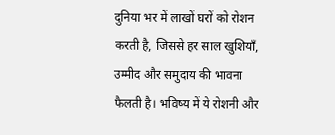दुनिया भर में लाखों घरों को रोशन करती है, जिससे हर साल खुशियाँ, उम्मीद और समुदाय की भावना फैलती है। भविष्य में ये रोशनी और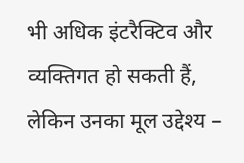भी अधिक इंटरैक्टिव और व्यक्तिगत हो सकती हैं, लेकिन उनका मूल उद्देश्य –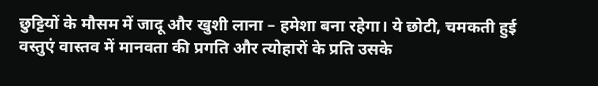छुट्टियों के मौसम में जादू और खुशी लाना – हमेशा बना रहेगा। ये छोटी, चमकती हुई वस्तुएं वास्तव में मानवता की प्रगति और त्योहारों के प्रति उसके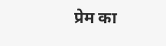प्रेम का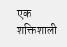एक शक्तिशाली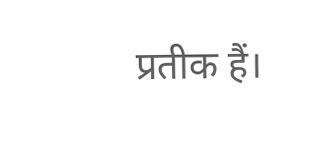प्रतीक हैं।